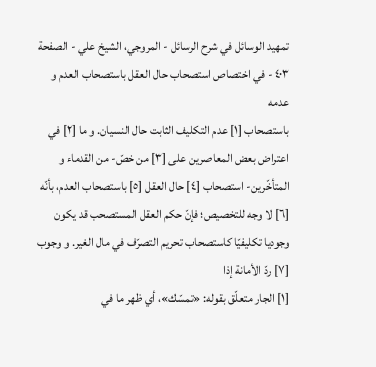تمهيد الوسائل في شرح الرسائل - المروجي، الشيخ علي - الصفحة ٤٠٣ - في اختصاص استصحاب حال العقل باستصحاب العدم و عدمه
باستصحاب [١] عدم التكليف الثابت حال النسيان. و ما [٢] في اعتراض بعض المعاصرين على [٣] من خصّ- من القدماء و المتأخّرين- استصحاب [٤] حال العقل [٥] باستصحاب العدم، بأنّه [٦] لا وجه للتخصيص؛ فإنّ حكم العقل المستصحب قد يكون وجوديا تكليفيّا كاستصحاب تحريم التصرّف في مال الغير. و وجوب [٧] ردّ الأمانة إذا
[١] الجار متعلّق بقوله: «تمسّك»، أي ظهر ما في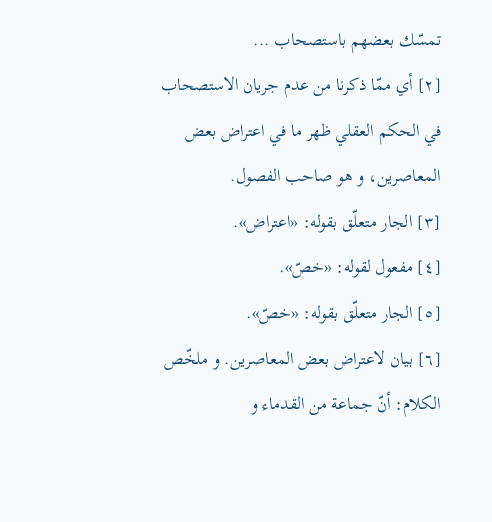تمسّك بعضهم باستصحاب ...
[٢] أي ممّا ذكرنا من عدم جريان الاستصحاب في الحكم العقلي ظهر ما في اعتراض بعض المعاصرين، و هو صاحب الفصول.
[٣] الجار متعلّق بقوله: «اعتراض».
[٤] مفعول لقوله: «خصّ».
[٥] الجار متعلّق بقوله: «خصّ».
[٦] بيان لاعتراض بعض المعاصرين. و ملخّص الكلام: أنّ جماعة من القدماء و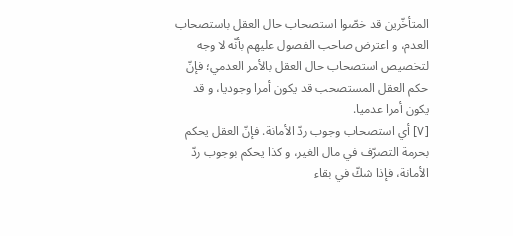المتأخّرين قد خصّوا استصحاب حال العقل باستصحاب العدم، و اعترض صاحب الفصول عليهم بأنّه لا وجه لتخصيص استصحاب حال العقل بالأمر العدمي؛ فإنّ حكم العقل المستصحب قد يكون أمرا وجوديا، و قد يكون أمرا عدميا.
[٧] أي استصحاب وجوب ردّ الأمانة. فإنّ العقل يحكم بحرمة التصرّف في مال الغير، و كذا يحكم بوجوب ردّ الأمانة، فإذا شكّ في بقاء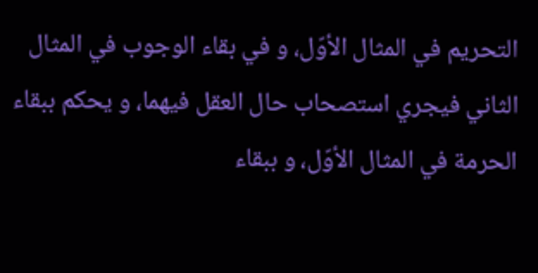التحريم في المثال الأوّل، و في بقاء الوجوب في المثال الثاني فيجري استصحاب حال العقل فيهما، و يحكم ببقاء الحرمة في المثال الأوّل، و ببقاء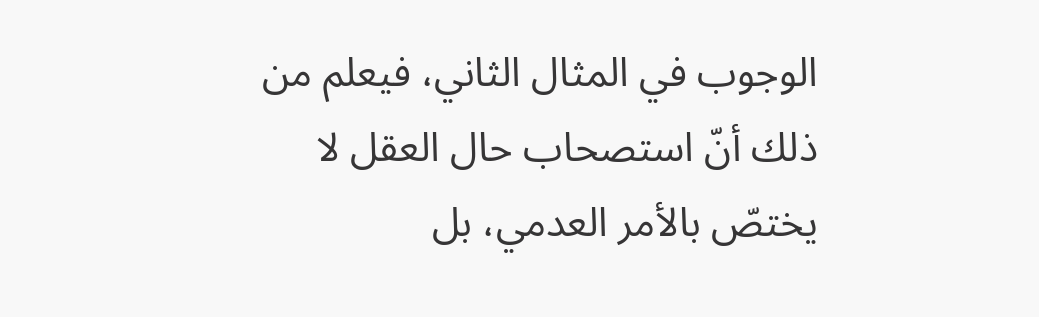الوجوب في المثال الثاني، فيعلم من ذلك أنّ استصحاب حال العقل لا يختصّ بالأمر العدمي، بل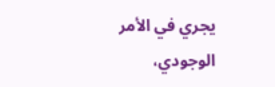يجري في الأمر الوجودي،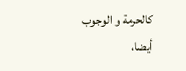كالحرمة و الوجوب أيضا،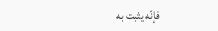فإنّه يثبت به